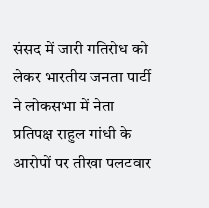संसद में जारी गतिरोध को लेकर भारतीय जनता पार्टी ने लोकसभा में नेता प्रतिपक्ष राहुल गांधी के आरोपों पर तीखा पलटवार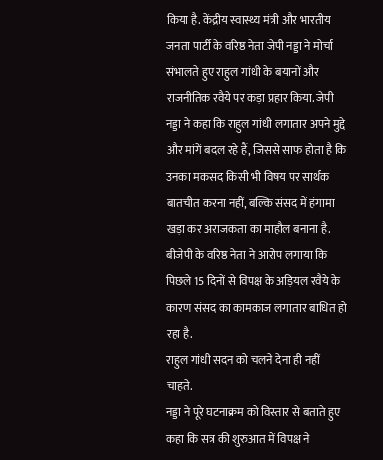किया है. केंद्रीय स्वास्थ्य मंत्री और भारतीय जनता पार्टी के वरिष्ठ नेता जेपी नड्डा ने मोर्चा संभालते हुए राहुल गांधी के बयानों और राजनीतिक रवैये पर कड़ा प्रहार किया. जेपी नड्डा ने कहा कि राहुल गांधी लगातार अपने मुद्दे और मांगें बदल रहे हैं, जिससे साफ होता है कि उनका मकसद किसी भी विषय पर सार्थक बातचीत करना नहीं, बल्कि संसद में हंगामा खड़ा कर अराजकता का माहौल बनाना है. बीजेपी के वरिष्ठ नेता ने आरोप लगाया कि पिछले 15 दिनों से विपक्ष के अड़ियल रवैये के कारण संसद का कामकाज लगातार बाधित हो रहा है.
राहुल गांधी सदन को चलने देना ही नहीं चाहते.
नड्डा ने पूरे घटनाक्रम को विस्तार से बताते हुए कहा कि सत्र की शुरुआत में विपक्ष ने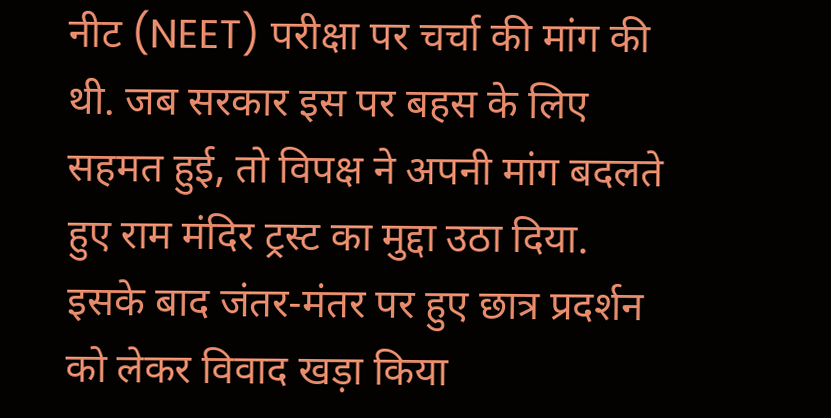नीट (NEET) परीक्षा पर चर्चा की मांग की थी. जब सरकार इस पर बहस के लिए सहमत हुई, तो विपक्ष ने अपनी मांग बदलते हुए राम मंदिर ट्रस्ट का मुद्दा उठा दिया. इसके बाद जंतर-मंतर पर हुए छात्र प्रदर्शन को लेकर विवाद खड़ा किया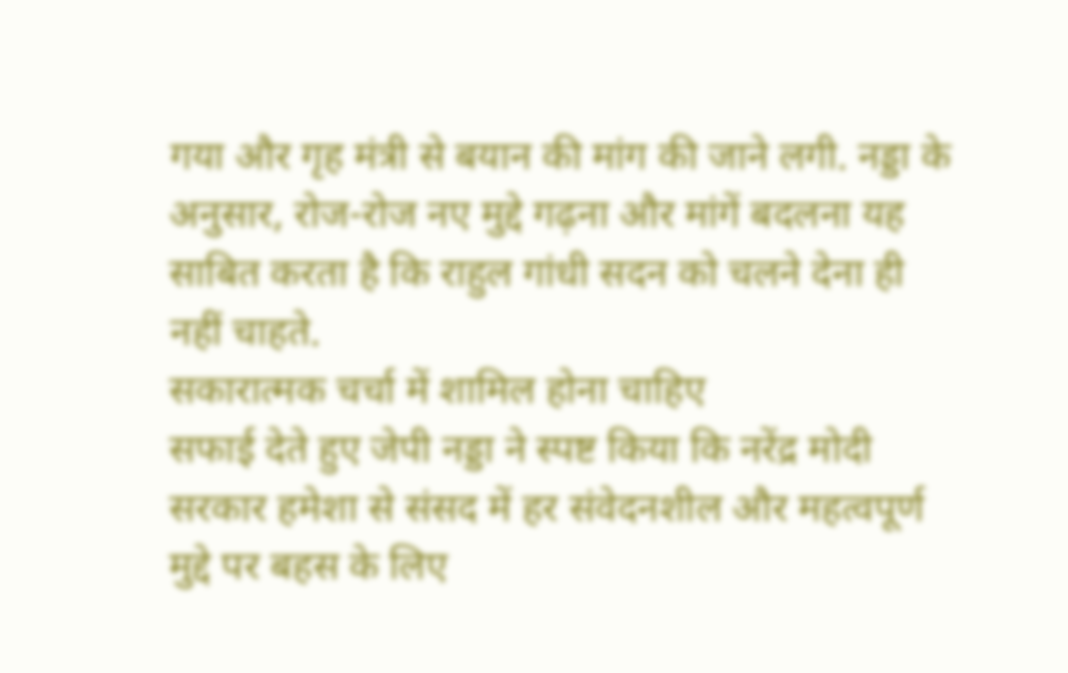गया और गृह मंत्री से बयान की मांग की जाने लगी. नड्डा के अनुसार, रोज-रोज नए मुद्दे गढ़ना और मांगें बदलना यह साबित करता है कि राहुल गांधी सदन को चलने देना ही नहीं चाहते.
सकारात्मक चर्चा में शामिल होना चाहिए
सफाई देते हुए जेपी नड्डा ने स्पष्ट किया कि नरेंद्र मोदी सरकार हमेशा से संसद में हर संवेदनशील और महत्वपूर्ण मुद्दे पर बहस के लिए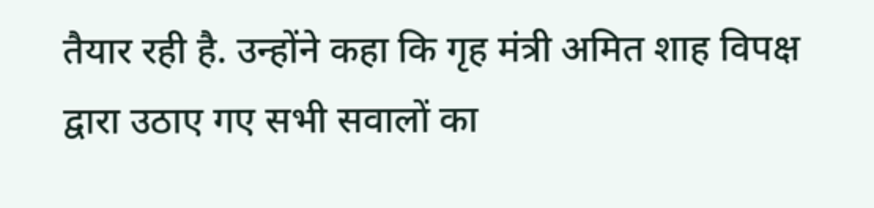तैयार रही है. उन्होंने कहा कि गृह मंत्री अमित शाह विपक्ष द्वारा उठाए गए सभी सवालों का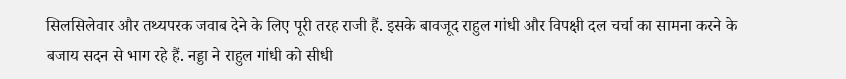सिलसिलेवार और तथ्यपरक जवाब देने के लिए पूरी तरह राजी हैं. इसके बावजूद राहुल गांधी और विपक्षी दल चर्चा का सामना करने के बजाय सदन से भाग रहे हैं. नड्डा ने राहुल गांधी को सीधी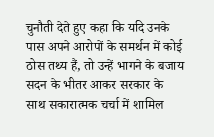चुनौती देते हुए कहा कि यदि उनके पास अपने आरोपों के समर्थन में कोई ठोस तथ्य हैं, तो उन्हें भागने के बजाय सदन के भीतर आकर सरकार के साथ सकारात्मक चर्चा में शामिल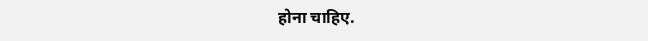होना चाहिए.